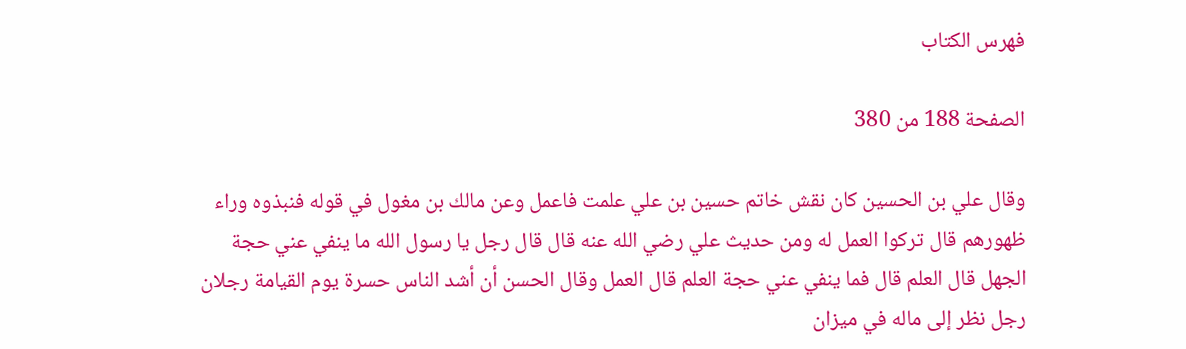فهرس الكتاب

الصفحة 188 من 380

وقال علي بن الحسين كان نقش خاتم حسين بن علي علمت فاعمل وعن مالك بن مغول في قوله فنبذوه وراء ظهورهم قال تركوا العمل له ومن حديث علي رضي الله عنه قال قال رجل يا رسول الله ما ينفي عني حجة الجهل قال العلم قال فما ينفي عني حجة العلم قال العمل وقال الحسن أن أشد الناس حسرة يوم القيامة رجلان رجل نظر إلى ماله في ميزان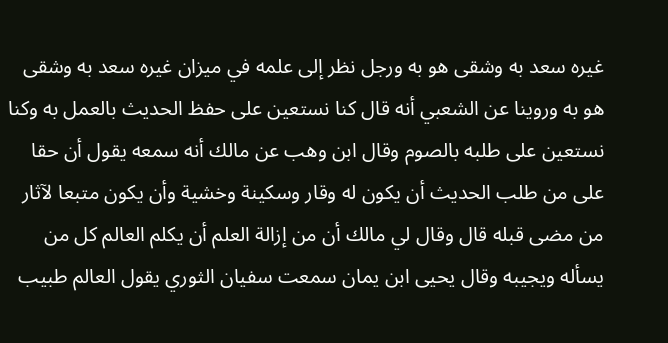غيره سعد به وشقى هو به ورجل نظر إلى علمه في ميزان غيره سعد به وشقى هو به وروينا عن الشعبي أنه قال كنا نستعين على حفظ الحديث بالعمل به وكنا نستعين على طلبه بالصوم وقال ابن وهب عن مالك أنه سمعه يقول أن حقا على من طلب الحديث أن يكون له وقار وسكينة وخشية وأن يكون متبعا لآثار من مضى قبله قال وقال لي مالك أن من إزالة العلم أن يكلم العالم كل من يسأله ويجيبه وقال يحيى ابن يمان سمعت سفيان الثوري يقول العالم طبيب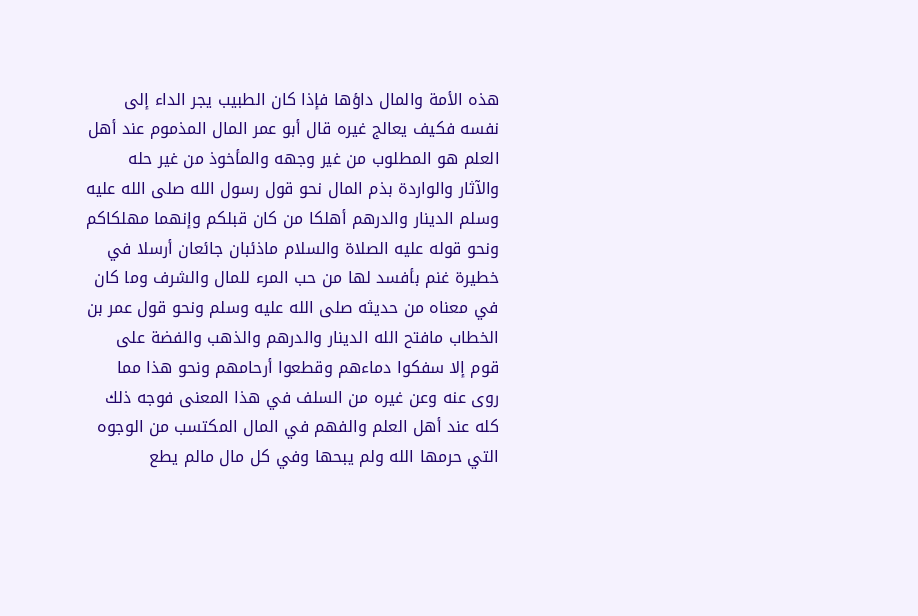هذه الأمة والمال داؤها فإذا كان الطبيب يجر الداء إلى نفسه فكيف يعالج غيره قال أبو عمر المال المذموم عند أهل العلم هو المطلوب من غير وجهه والمأخوذ من غير حله والآثار والواردة بذم المال نحو قول رسول الله صلى الله عليه وسلم الدينار والدرهم أهلكا من كان قبلكم وإنهما مهلكاكم ونحو قوله عليه الصلاة والسلام ماذئبان جائعان أرسلا في خطيرة غنم بأفسد لها من حب المرء للمال والشرف وما كان في معناه من حديثه صلى الله عليه وسلم ونحو قول عمر بن الخطاب مافتح الله الدينار والدرهم والذهب والفضة على قوم إلا سفكوا دماءهم وقطعوا أرحامهم ونحو هذا مما روى عنه وعن غيره من السلف في هذا المعنى فوجه ذلك كله عند أهل العلم والفهم في المال المكتسب من الوجوه التي حرمها الله ولم يبحها وفي كل مال مالم يطع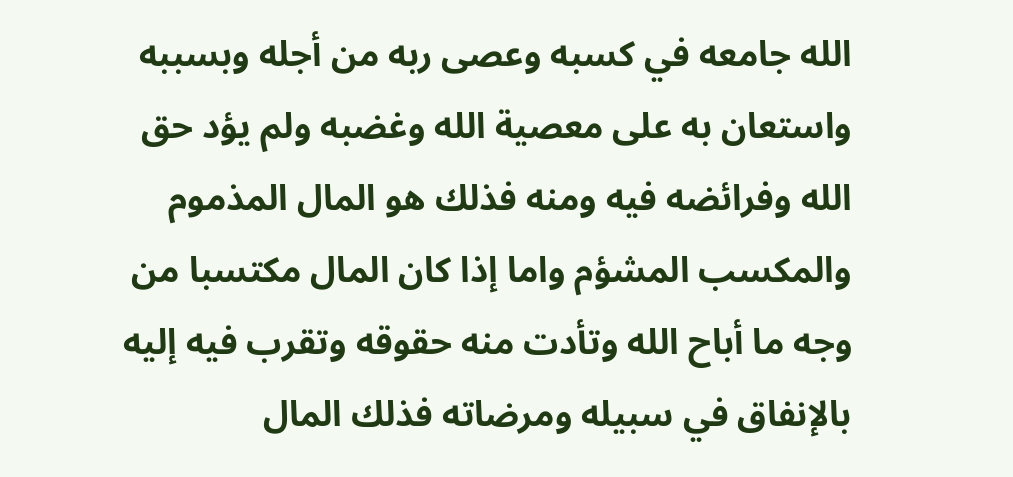الله جامعه في كسبه وعصى ربه من أجله وبسببه واستعان به على معصية الله وغضبه ولم يؤد حق الله وفرائضه فيه ومنه فذلك هو المال المذموم والمكسب المشؤم واما إذا كان المال مكتسبا من وجه ما أباح الله وتأدت منه حقوقه وتقرب فيه إليه بالإنفاق في سبيله ومرضاته فذلك المال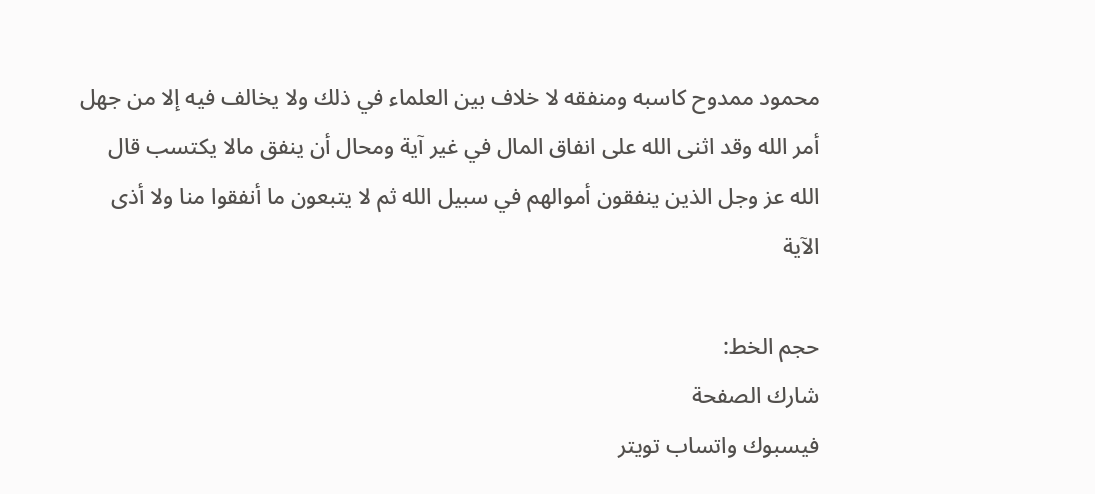محمود ممدوح كاسبه ومنفقه لا خلاف بين العلماء في ذلك ولا يخالف فيه إلا من جهل أمر الله وقد اثنى الله على انفاق المال في غير آية ومحال أن ينفق مالا يكتسب قال الله عز وجل الذين ينفقون أموالهم في سبيل الله ثم لا يتبعون ما أنفقوا منا ولا أذى الآية

حجم الخط:
شارك الصفحة
فيسبوك واتساب تويتر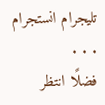تليجرام انستجرام
. . .
فضلًا انتظر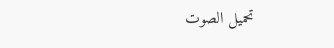تحميل الصوت